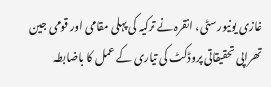غازی یونیورسٹی، انقرہ نے ترکیہ کی پہلی مقامی اور قومی جین تھراپی تحقیقاتی پروڈکٹ کی تیاری کے عمل کا باضابطہ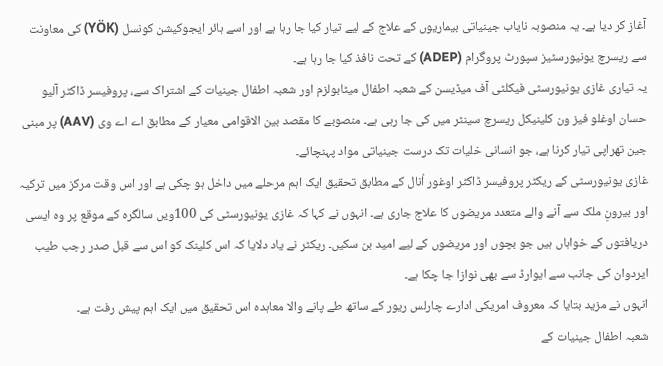آغاز کر دیا ہے۔ یہ منصوبہ نایاب جینیاتی بیماریوں کے علاج کے لیے تیار کیا جا رہا ہے اور اسے ہائر ایجوکیشن کونسل (YÖK) کی معاونت سے ریسرچ یونیورسٹیز سپورٹ پروگرام (ADEP) کے تحت نافذ کیا جا رہا ہے۔
یہ تیاری غازی یونیورسٹی فیکلٹی آف میڈیسن کے شعبہ اطفال میٹابولزم اور شعبہ اطفال جینیات کے اشتراک سے، پروفیسر ڈاکٹر آلیو حسان اوغلو فیز ون کلینیکل ریسرچ سینٹر میں کی جا رہی ہے۔ منصوبے کا مقصد بین الاقوامی معیار کے مطابق اے اے وی (AAV) پر مبنی جین تھراپی تیار کرنا ہے، جو انسانی خلیات تک درست جینیاتی مواد پہنچائے۔
غازی یونیورسٹی کے ریکٹر پروفیسر ڈاکٹر اوغور اُنال کے مطابق تحقیق ایک اہم مرحلے میں داخل ہو چکی ہے اور اس وقت مرکز میں ترکیہ اور بیرونِ ملک سے آنے والے متعدد مریضوں کا علاج جاری ہے۔ انہوں نے کہا کہ غازی یونیورسٹی کی 100ویں سالگرہ کے موقع پر وہ ایسی دریافتوں کے خواہاں ہیں جو بچوں اور مریضوں کے لیے امید بن سکیں۔ ریکٹر نے یاد دلایا کہ اس کلینک کو اس سے قبل صدر رجب طیب ایردوان کی جانب سے ایوارڈ سے بھی نوازا جا چکا ہے۔
انہوں نے مزید بتایا کہ معروف امریکی ادارے چارلس ریور کے ساتھ طے پانے والا معاہدہ اس تحقیق میں ایک اہم پیش رفت ہے۔
شعبہ اطفال جینیات کے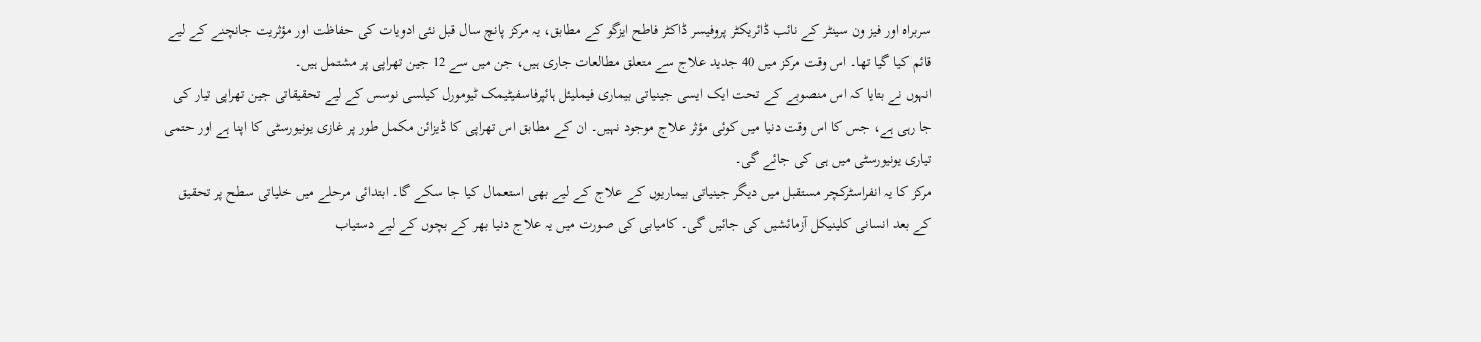سربراہ اور فیز ون سینٹر کے نائب ڈائریکٹر پروفیسر ڈاکٹر فاطح ایزگو کے مطابق، یہ مرکز پانچ سال قبل نئی ادویات کی حفاظت اور مؤثریت جانچنے کے لیے قائم کیا گیا تھا۔ اس وقت مرکز میں 40 جدید علاج سے متعلق مطالعات جاری ہیں، جن میں سے 12 جین تھراپی پر مشتمل ہیں۔
انہوں نے بتایا کہ اس منصوبے کے تحت ایک ایسی جینیاتی بیماری فیملیئل ہائپرفاسفیٹیمک ٹیومورل کیلسی نوسس کے لیے تحقیقاتی جین تھراپی تیار کی جا رہی ہے، جس کا اس وقت دنیا میں کوئی مؤثر علاج موجود نہیں۔ ان کے مطابق اس تھراپی کا ڈیزائن مکمل طور پر غازی یونیورسٹی کا اپنا ہے اور حتمی تیاری یونیورسٹی میں ہی کی جائے گی۔
مرکز کا یہ انفراسٹرکچر مستقبل میں دیگر جینیاتی بیماریوں کے علاج کے لیے بھی استعمال کیا جا سکے گا۔ ابتدائی مرحلے میں خلیاتی سطح پر تحقیق کے بعد انسانی کلینیکل آزمائشیں کی جائیں گی۔ کامیابی کی صورت میں یہ علاج دنیا بھر کے بچوں کے لیے دستیاب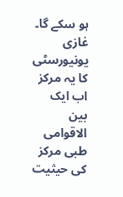ہو سکے گا۔
غازی یونیورسٹی کا یہ مرکز اب ایک بین الاقوامی طبی مرکز کی حیثیت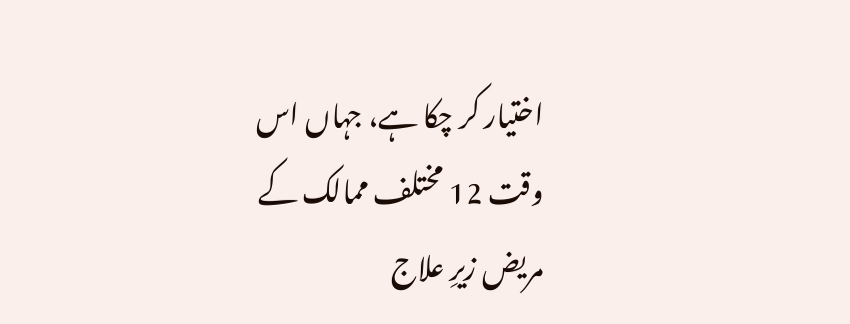اختیار کر چکا ہے، جہاں اس وقت 12 مختلف ممالک کے مریض زیرِ علاج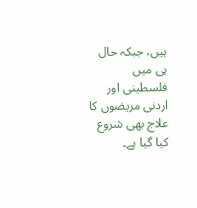ہیں، جبکہ حال ہی میں فلسطینی اور اردنی مریضوں کا علاج بھی شروع کیا گیا ہے۔